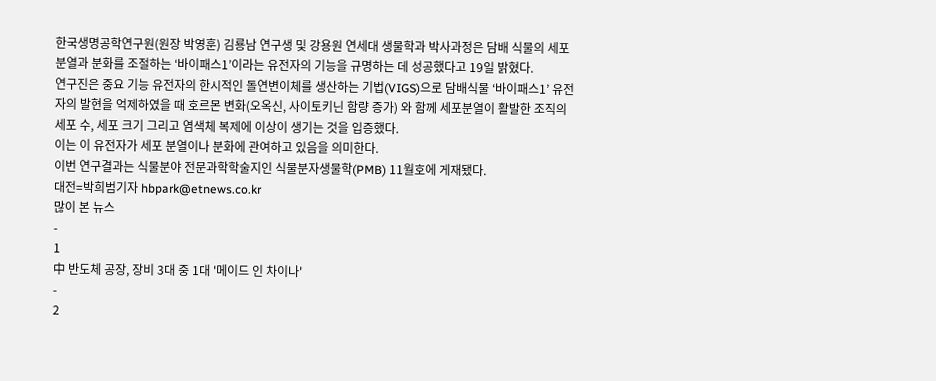한국생명공학연구원(원장 박영훈) 김룡남 연구생 및 강용원 연세대 생물학과 박사과정은 담배 식물의 세포 분열과 분화를 조절하는 ‘바이패스1’이라는 유전자의 기능을 규명하는 데 성공했다고 19일 밝혔다.
연구진은 중요 기능 유전자의 한시적인 돌연변이체를 생산하는 기법(VIGS)으로 담배식물 ‘바이패스1’ 유전자의 발현을 억제하였을 때 호르몬 변화(오옥신, 사이토키닌 함량 증가) 와 함께 세포분열이 활발한 조직의 세포 수, 세포 크기 그리고 염색체 복제에 이상이 생기는 것을 입증했다.
이는 이 유전자가 세포 분열이나 분화에 관여하고 있음을 의미한다.
이번 연구결과는 식물분야 전문과학학술지인 식물분자생물학(PMB) 11월호에 게재됐다.
대전=박희범기자 hbpark@etnews.co.kr
많이 본 뉴스
-
1
中 반도체 공장, 장비 3대 중 1대 '메이드 인 차이나'
-
2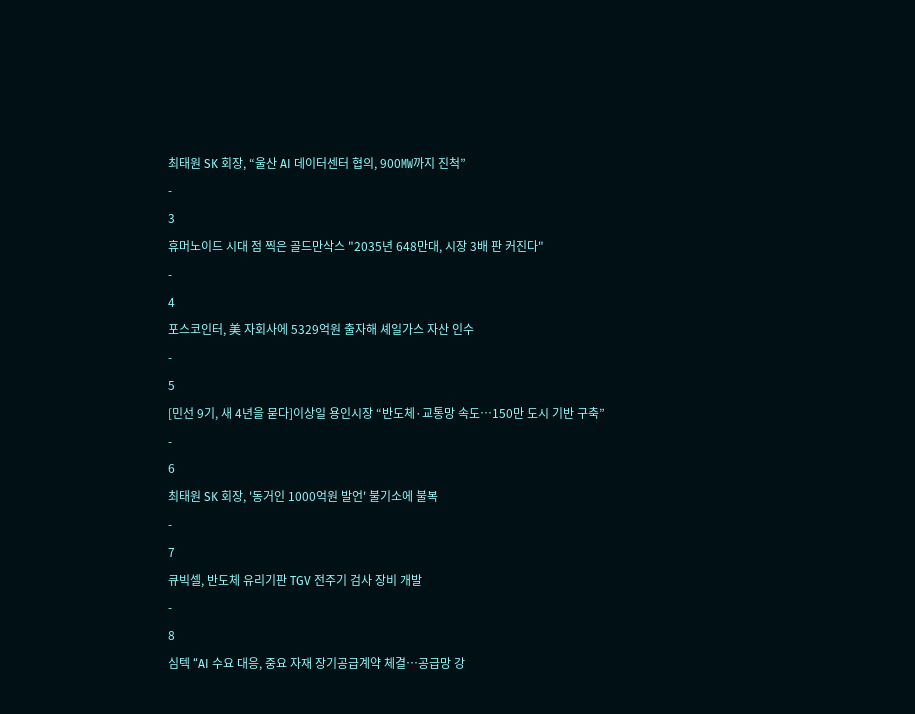최태원 SK 회장, “울산 AI 데이터센터 협의, 900㎿까지 진척”
-
3
휴머노이드 시대 점 찍은 골드만삭스 "2035년 648만대, 시장 3배 판 커진다"
-
4
포스코인터, 美 자회사에 5329억원 출자해 셰일가스 자산 인수
-
5
[민선 9기, 새 4년을 묻다]이상일 용인시장 “반도체·교통망 속도…150만 도시 기반 구축”
-
6
최태원 SK 회장, '동거인 1000억원 발언' 불기소에 불복
-
7
큐빅셀, 반도체 유리기판 TGV 전주기 검사 장비 개발
-
8
심텍 “AI 수요 대응, 중요 자재 장기공급계약 체결…공급망 강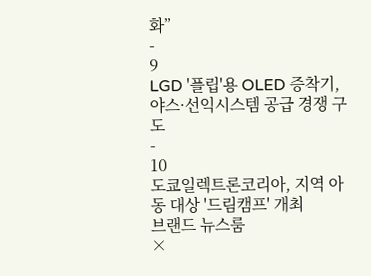화”
-
9
LGD '플립'용 OLED 증착기, 야스·선익시스템 공급 경쟁 구도
-
10
도쿄일렉트론코리아, 지역 아동 대상 '드림캠프' 개최
브랜드 뉴스룸
×